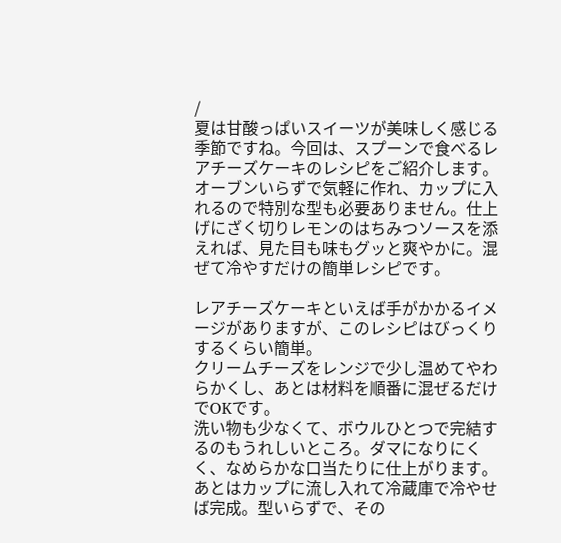/
夏は甘酸っぱいスイーツが美味しく感じる季節ですね。今回は、スプーンで食べるレアチーズケーキのレシピをご紹介します。オーブンいらずで気軽に作れ、カップに入れるので特別な型も必要ありません。仕上げにざく切りレモンのはちみつソースを添えれば、見た目も味もグッと爽やかに。混ぜて冷やすだけの簡単レシピです。

レアチーズケーキといえば手がかかるイメージがありますが、このレシピはびっくりするくらい簡単。
クリームチーズをレンジで少し温めてやわらかくし、あとは材料を順番に混ぜるだけでOKです。
洗い物も少なくて、ボウルひとつで完結するのもうれしいところ。ダマになりにくく、なめらかな口当たりに仕上がります。
あとはカップに流し入れて冷蔵庫で冷やせば完成。型いらずで、その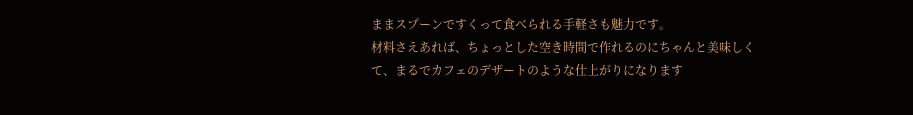ままスプーンですくって食べられる手軽さも魅力です。
材料さえあれば、ちょっとした空き時間で作れるのにちゃんと美味しくて、まるでカフェのデザートのような仕上がりになります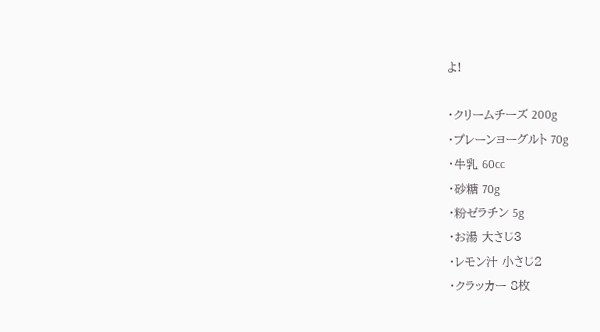よ!

・クリームチーズ 200g
・プレーンヨーグルト 70g
・牛乳 60cc
・砂糖 70g
・粉ゼラチン 5g
・お湯 大さじ3
・レモン汁 小さじ2
・クラッカー 8枚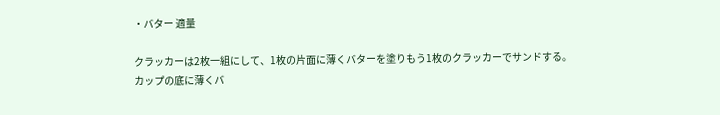・バター 適量

クラッカーは2枚一組にして、1枚の片面に薄くバターを塗りもう1枚のクラッカーでサンドする。
カップの底に薄くバ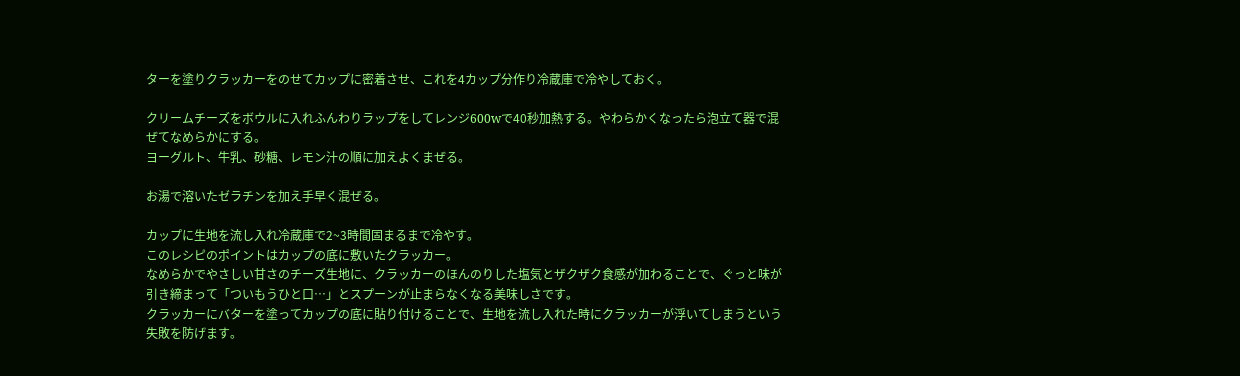ターを塗りクラッカーをのせてカップに密着させ、これを4カップ分作り冷蔵庫で冷やしておく。

クリームチーズをボウルに入れふんわりラップをしてレンジ600wで40秒加熱する。やわらかくなったら泡立て器で混ぜてなめらかにする。
ヨーグルト、牛乳、砂糖、レモン汁の順に加えよくまぜる。

お湯で溶いたゼラチンを加え手早く混ぜる。

カップに生地を流し入れ冷蔵庫で2~3時間固まるまで冷やす。
このレシピのポイントはカップの底に敷いたクラッカー。
なめらかでやさしい甘さのチーズ生地に、クラッカーのほんのりした塩気とザクザク食感が加わることで、ぐっと味が引き締まって「ついもうひと口…」とスプーンが止まらなくなる美味しさです。
クラッカーにバターを塗ってカップの底に貼り付けることで、生地を流し入れた時にクラッカーが浮いてしまうという失敗を防げます。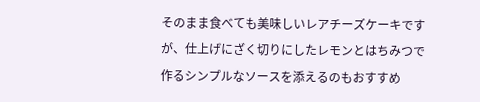そのまま食べても美味しいレアチーズケーキですが、仕上げにざく切りにしたレモンとはちみつで作るシンプルなソースを添えるのもおすすめ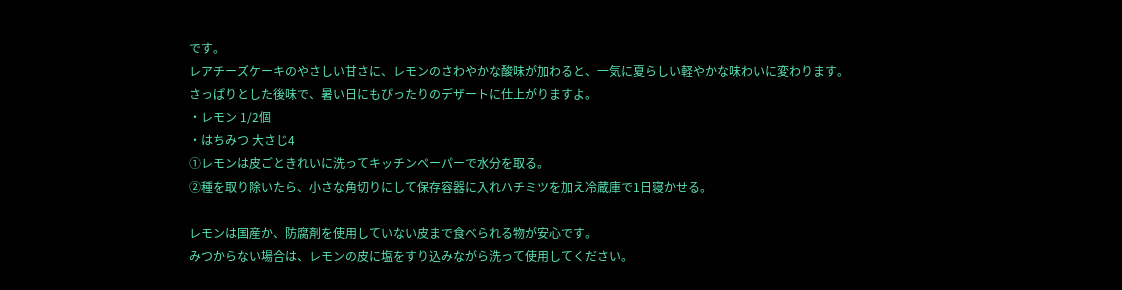です。
レアチーズケーキのやさしい甘さに、レモンのさわやかな酸味が加わると、一気に夏らしい軽やかな味わいに変わります。
さっぱりとした後味で、暑い日にもぴったりのデザートに仕上がりますよ。
・レモン 1/2個
・はちみつ 大さじ4
①レモンは皮ごときれいに洗ってキッチンペーパーで水分を取る。
②種を取り除いたら、小さな角切りにして保存容器に入れハチミツを加え冷蔵庫で1日寝かせる。

レモンは国産か、防腐剤を使用していない皮まで食べられる物が安心です。
みつからない場合は、レモンの皮に塩をすり込みながら洗って使用してください。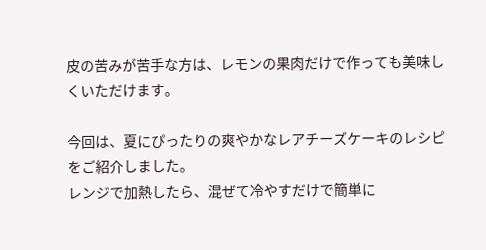皮の苦みが苦手な方は、レモンの果肉だけで作っても美味しくいただけます。

今回は、夏にぴったりの爽やかなレアチーズケーキのレシピをご紹介しました。
レンジで加熱したら、混ぜて冷やすだけで簡単に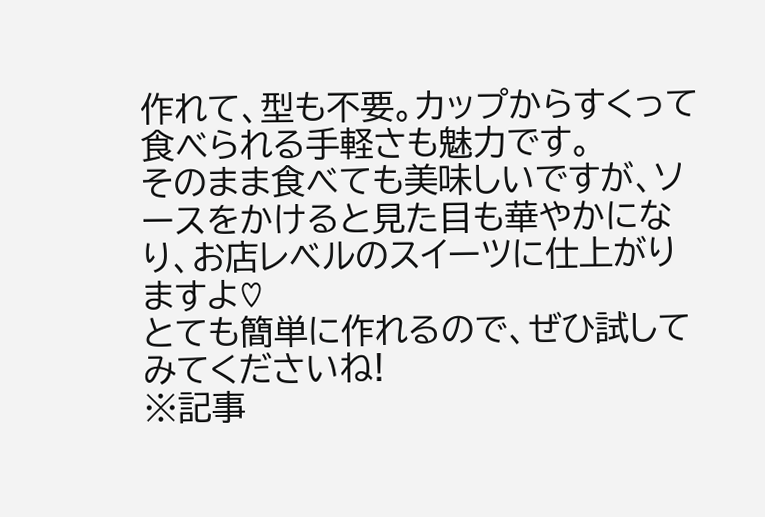作れて、型も不要。カップからすくって食べられる手軽さも魅力です。
そのまま食べても美味しいですが、ソースをかけると見た目も華やかになり、お店レベルのスイーツに仕上がりますよ♡
とても簡単に作れるので、ぜひ試してみてくださいね!
※記事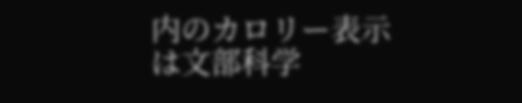内のカロリー表示は文部科学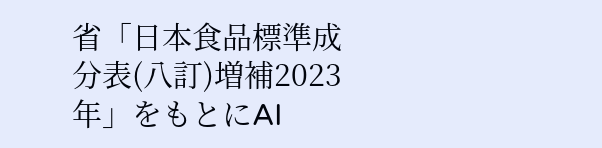省「日本食品標準成分表(八訂)増補2023年」をもとにAI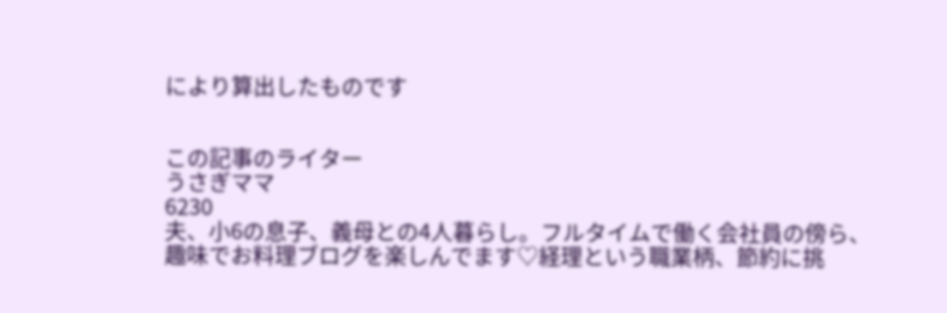により算出したものです


この記事のライター
うさぎママ
6230
夫、小6の息子、義母との4人暮らし。フルタイムで働く会社員の傍ら、趣味でお料理ブログを楽しんでます♡経理という職業柄、節約に挑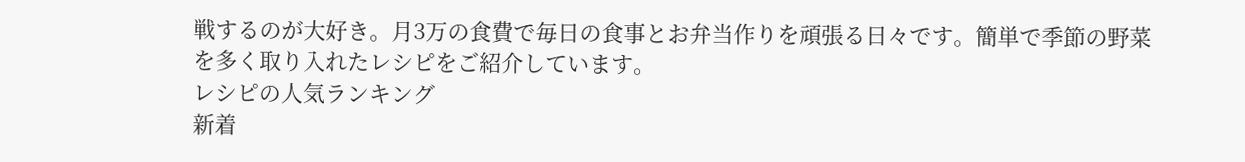戦するのが大好き。月3万の食費で毎日の食事とお弁当作りを頑張る日々です。簡単で季節の野菜を多く取り入れたレシピをご紹介しています。
レシピの人気ランキング
新着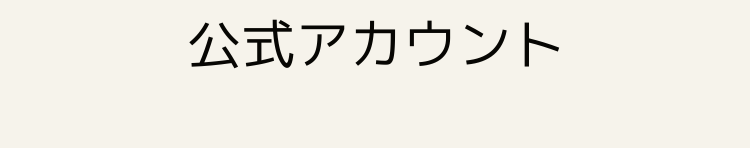公式アカウント